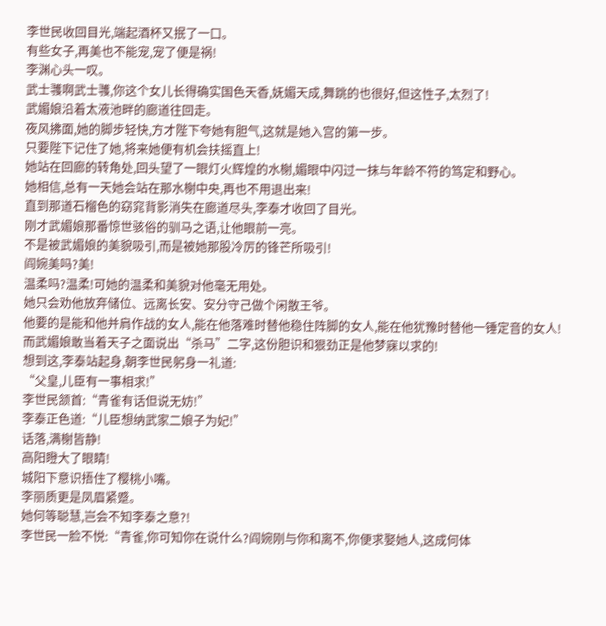李世民收回目光,端起酒杯又抿了一口。
有些女子,再美也不能宠,宠了便是祸!
李渊心头一叹。
武士彟啊武士彟,你这个女儿长得确实国色天香,妩媚天成,舞跳的也很好,但这性子,太烈了!
武媚娘沿着太液池畔的廊道往回走。
夜风拂面,她的脚步轻快,方才陛下夸她有胆气,这就是她入宫的第一步。
只要陛下记住了她,将来她便有机会扶摇直上!
她站在回廊的转角处,回头望了一眼灯火辉煌的水榭,媚眼中闪过一抹与年龄不符的笃定和野心。
她相信,总有一天她会站在那水榭中央,再也不用退出来!
直到那道石榴色的窈窕背影消失在廊道尽头,李泰才收回了目光。
刚才武媚娘那番惊世骇俗的驯马之语,让他眼前一亮。
不是被武媚娘的美貌吸引,而是被她那股冷厉的锋芒所吸引!
阎婉美吗?美!
温柔吗?温柔!可她的温柔和美貌对他毫无用处。
她只会劝他放弃储位、远离长安、安分守己做个闲散王爷。
他要的是能和他并肩作战的女人,能在他落难时替他稳住阵脚的女人,能在他犹豫时替他一锤定音的女人!
而武媚娘敢当着天子之面说出“杀马”二字,这份胆识和狠劲正是他梦寐以求的!
想到这,李泰站起身,朝李世民躬身一礼道:
“父皇,儿臣有一事相求!”
李世民颔首:“青雀有话但说无妨!”
李泰正色道:“儿臣想纳武家二娘子为妃!”
话落,满榭皆静!
高阳瞪大了眼睛!
城阳下意识捂住了樱桃小嘴。
李丽质更是凤眉紧蹙。
她何等聪慧,岂会不知李泰之意?!
李世民一脸不悦:“青雀,你可知你在说什么?阎婉刚与你和离不,你便求娶她人,这成何体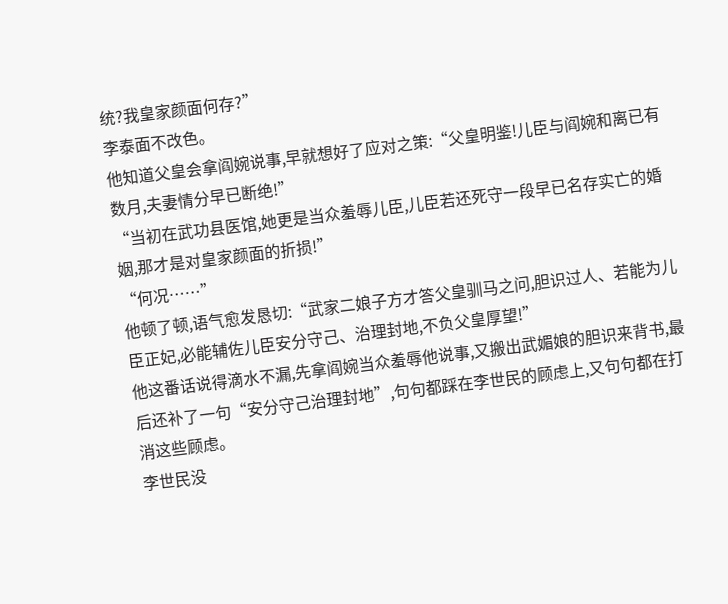统?我皇家颜面何存?”
李泰面不改色。
他知道父皇会拿阎婉说事,早就想好了应对之策:“父皇明鉴!儿臣与阎婉和离已有数月,夫妻情分早已断绝!”
“当初在武功县医馆,她更是当众羞辱儿臣,儿臣若还死守一段早已名存实亡的婚姻,那才是对皇家颜面的折损!”
“何况……”
他顿了顿,语气愈发恳切:“武家二娘子方才答父皇驯马之问,胆识过人、若能为儿臣正妃,必能辅佐儿臣安分守己、治理封地,不负父皇厚望!”
他这番话说得滴水不漏,先拿阎婉当众羞辱他说事,又搬出武媚娘的胆识来背书,最后还补了一句“安分守己治理封地”,句句都踩在李世民的顾虑上,又句句都在打消这些顾虑。
李世民没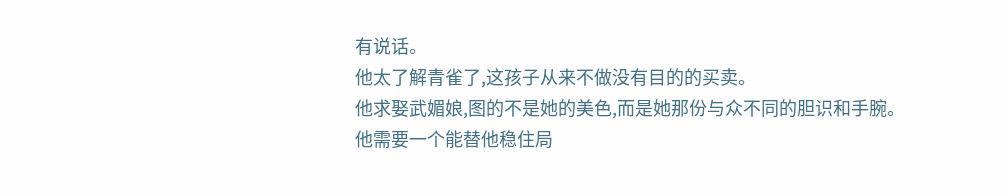有说话。
他太了解青雀了,这孩子从来不做没有目的的买卖。
他求娶武媚娘,图的不是她的美色,而是她那份与众不同的胆识和手腕。
他需要一个能替他稳住局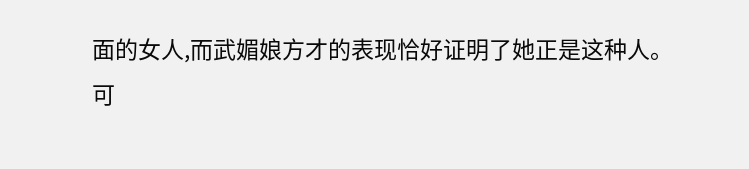面的女人,而武媚娘方才的表现恰好证明了她正是这种人。
可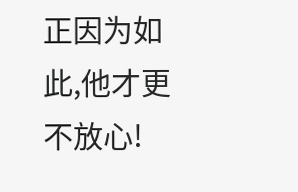正因为如此,他才更不放心!